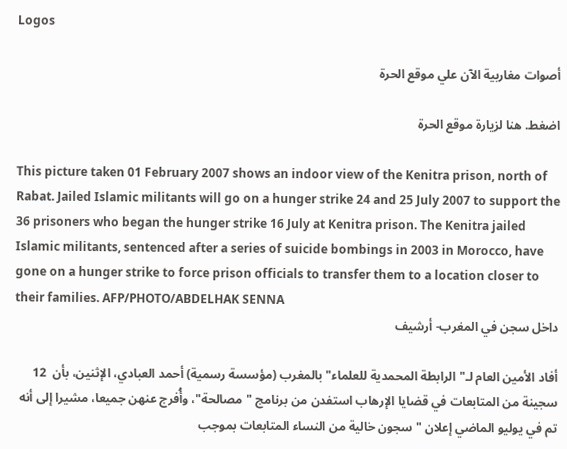Logos

أصوات مغاربية الآن علي موقع الحرة

اضغط. هنا لزيارة موقع الحرة

This picture taken 01 February 2007 shows an indoor view of the Kenitra prison, north of Rabat. Jailed Islamic militants will go on a hunger strike 24 and 25 July 2007 to support the 36 prisoners who began the hunger strike 16 July at Kenitra prison. The Kenitra jailed Islamic militants, sentenced after a series of suicide bombings in 2003 in Morocco, have gone on a hunger strike to force prison officials to transfer them to a location closer to their families. AFP/PHOTO/ABDELHAK SENNA
داخل سجن في المغرب- أرشيف

أفاد الأمين العام لـ"الرابطة المحمدية للعلماء" بالمغرب (مؤسسة رسمية) أحمد العبادي، الإثنين، بأن  12 سجينة من المتابعات في قضايا الإرهاب استفدن من برنامج "مصالحة"، وأُفرج عنهن جميعا، مشيرا إلى أنه تم في يوليو الماضي إعلان "سجون خالية من النساء المتابعات بموجب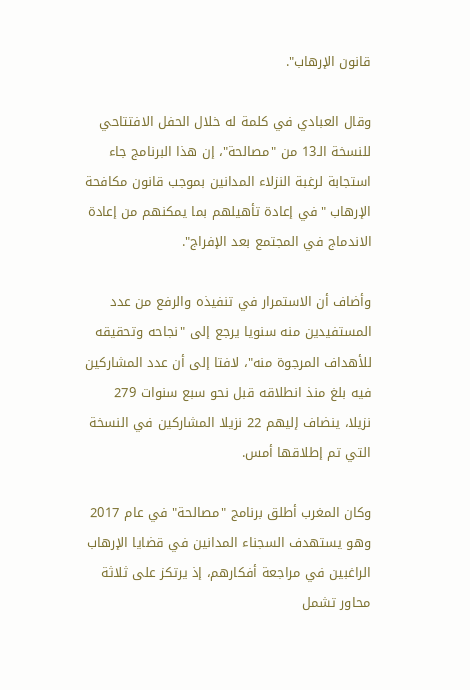قانون الإرهاب".

وقال العبادي في كلمة له خلال الحفل الافتتاحي للنسخة الـ13 من "مصالحة"، إن هذا البرنامج جاء استجابة لرغبة النزلاء المدانين بموجب قانون مكافحة الإرهاب "في إعادة تأهيلهم بما يمكنهم من إعادة الاندماج في المجتمع بعد الإفراج".

وأضاف أن الاستمرار في تنفيذه والرفع من عدد المستفيدين منه سنويا يرجع إلى "نجاحه وتحقيقه للأهداف المرجوة منه"، لافتا إلى أن عدد المشاركين فيه بلغ منذ انطلاقه قبل نحو سبع سنوات 279 نزيلا، ينضاف إليهم 22 نزيلا المشاركين في النسخة التي تم إطلاقها أمس.

وكان المغرب أطلق برنامج "مصالحة" في عام 2017 وهو يستهدف السجناء المدانين في قضايا الإرهاب الراغبين في مراجعة أفكارهم، إذ يرتكز على ثلاثة محاور تشمل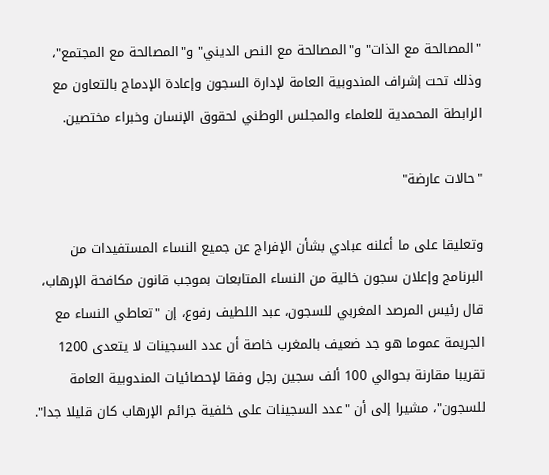"المصالحة مع الذات" و"المصالحة مع النص الديني" و"المصالحة مع المجتمع"، وذلك تحت إشراف المندوبية العامة لإدارة السجون وإعادة الإدماج بالتعاون مع الرابطة المحمدية للعلماء والمجلس الوطني لحقوق الإنسان وخبراء مختصين.

"حالات عارضة"

وتعليقا على ما أعلنه عبادي بشأن الإفراج عن جميع النساء المستفيدات من البرنامج وإعلان سجون خالية من النساء المتابعات بموجب قانون مكافحة الإرهاب، قال رئيس المرصد المغربي للسجون، عبد اللطيف رفوع، إن "تعاطي النساء مع الجريمة عموما هو جد ضعيف بالمغرب خاصة أن عدد السجينات لا يتعدى 1200 تقريبا مقارنة بحوالي 100 ألف سجين رجل وفقا لإحصائيات المندوبية العامة للسجون"، مشيرا إلى أن "عدد السجينات على خلفية جرائم الإرهاب كان قليلا جدا".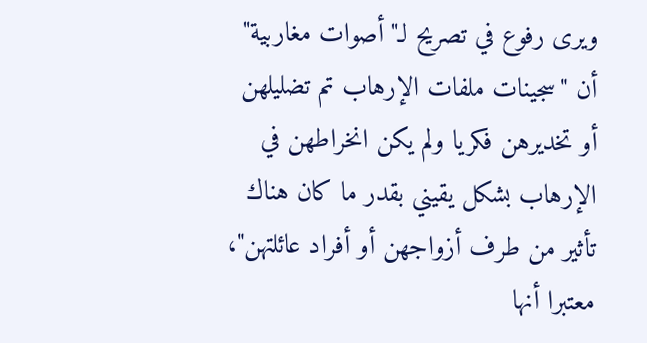ويرى رفوع في تصريح لـ"أصوات مغاربية" أن "سجينات ملفات الإرهاب تم تضليلهن أو تخديرهن فكريا ولم يكن انخراطهن في الإرهاب بشكل يقيني بقدر ما كان هناك تأثير من طرف أزواجهن أو أفراد عائلتهن"، معتبرا أنها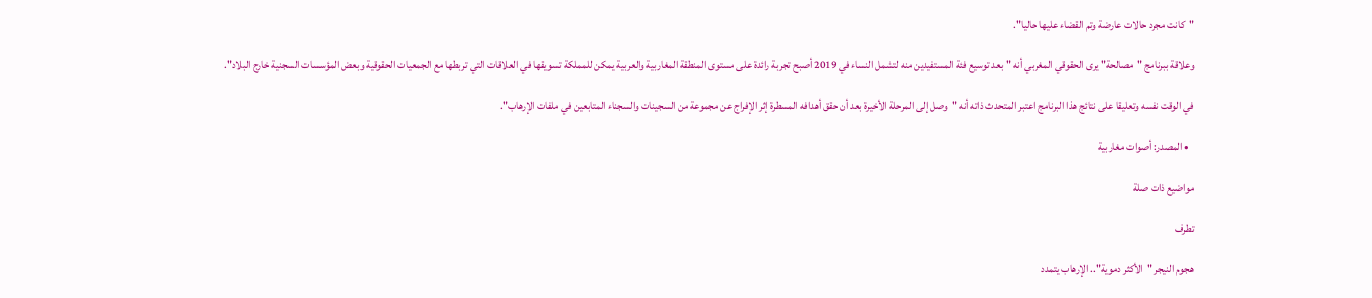"كانت مجرد حالات عارضة وتم القضاء عليها حاليا".

وعلاقة ببرنامج "مصالحة" يرى الحقوقي المغربي أنه "بعد توسيع فئة المستفيدين منه لتشمل النساء في 2019 أصبح تجربة رائدة على مستوى المنطقة المغاربية والعربية يمكن للمملكة تسويقها في العلاقات التي تربطها مع الجمعيات الحقوقية وبعض المؤسسات السجنية خارج البلاد".

في الوقت نفسه وتعليقا على نتائج هذا البرنامج اعتبر المتحدث ذاته أنه "وصل إلى المرحلة الأخيرة بعد أن حقق أهدافه المسطرة إثر الإفراج عن مجموعة من السجينات والسجناء المتابعين في ملفات الإرهاب".

  • المصدر: أصوات مغاربية

مواضيع ذات صلة

تطرف

هجوم النيجر "الأكثر دموية".. الإرهاب يتمدد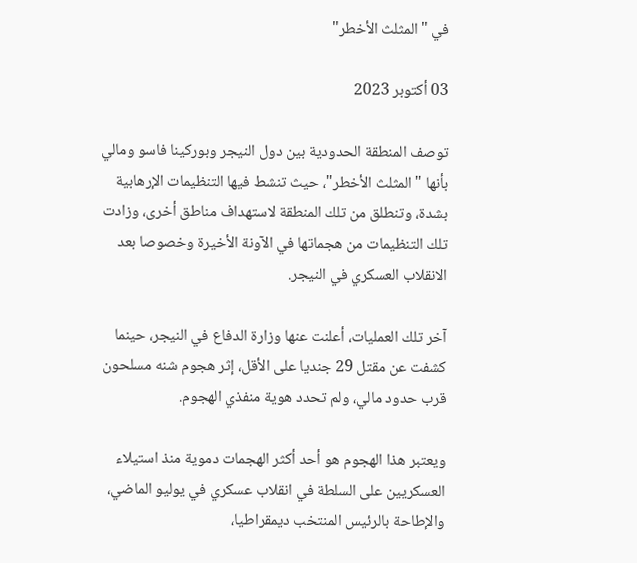في "المثلث الأخطر"

03 أكتوبر 2023

توصف المنطقة الحدودية بين دول النيجر وبوركينا فاسو ومالي بأنها "المثلث الأخطر"، حيث تنشط فيها التنظيمات الإرهابية بشدة، وتنطلق من تلك المنطقة لاستهداف مناطق أخرى، وزادت تلك التنظيمات من هجماتها في الآونة الأخيرة وخصوصا بعد الانقلاب العسكري في النيجر.

آخر تلك العمليات، أعلنت عنها وزارة الدفاع في النيجر، حينما كشفت عن مقتل 29 جنديا على الأقل، إثر هجوم شنه مسلحون قرب حدود مالي، ولم تحدد هوية منفذي الهجوم.

ويعتبر هذا الهجوم هو أحد أكثر الهجمات دموية منذ استيلاء العسكريين على السلطة في انقلاب عسكري في يوليو الماضي، والإطاحة بالرئيس المنتخب ديمقراطيا،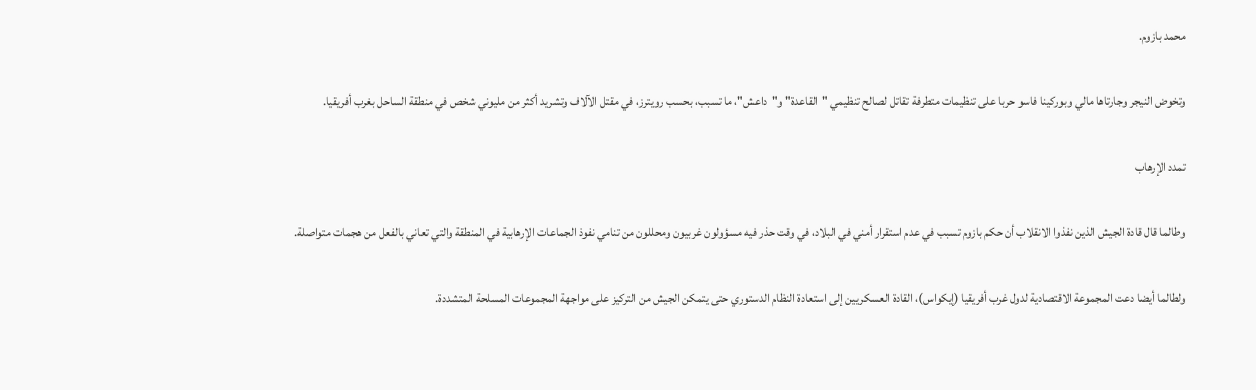محمد بازوم.

وتخوض النيجر وجارتاها مالي وبوركينا فاسو حربا على تنظيمات متطرفة تقاتل لصالح تنظيمي "القاعدة" و"داعش"، ما تسبب، بحسب رويترز، في مقتل الآلاف وتشريد أكثر من مليوني شخص في منطقة الساحل بغرب أفريقيا.

تمدد الإرهاب

وطالما قال قادة الجيش الذين نفذوا الانقلاب أن حكم بازوم تسبب في عدم استقرار أمني في البلاد، في وقت حذر فيه مسؤولون غربيون ومحللون من تنامي نفوذ الجماعات الإرهابية في المنطقة والتي تعاني بالفعل من هجمات متواصلة.

ولطالما أيضا دعت المجموعة الاقتصادية لدول غرب أفريقيا (إيكواس)، القادة العسكريين إلى استعادة النظام الدستوري حتى يتمكن الجيش من التركيز على مواجهة المجموعات المسلحة المتشددة.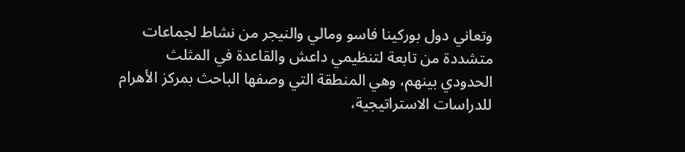وتعاني دول بوركينا فاسو ومالي والنيجر من نشاط لجماعات متشددة من تابعة لتنظيمي داعش والقاعدة في المثلث الحدودي بينهم، وهي المنطقة التي وصفها الباحث بمركز الأهرام للدراسات الاستراتيجية،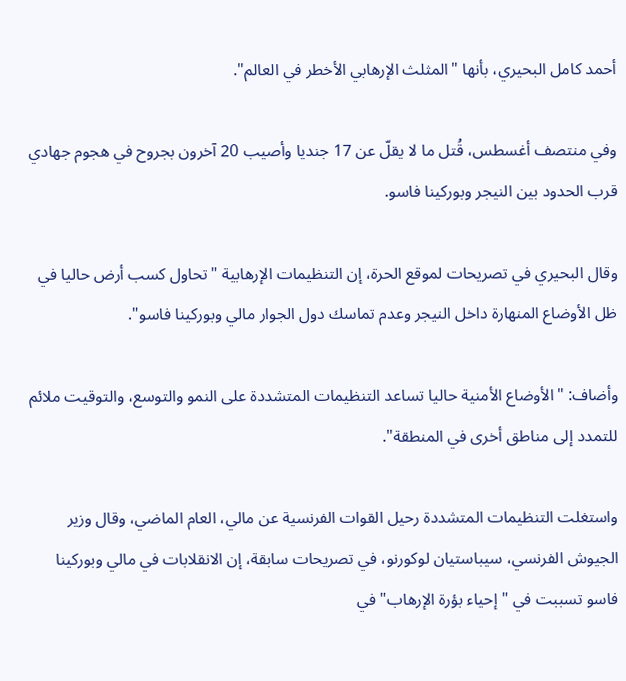أحمد كامل البحيري، بأنها "المثلث الإرهابي الأخطر في العالم".

وفي منتصف أغسطس، قُتل ما لا يقلّ عن 17 جنديا وأصيب 20 آخرون بجروح في هجوم جهادي قرب الحدود بين النيجر وبوركينا فاسو.

وقال البحيري في تصريحات لموقع الحرة، إن التنظيمات الإرهابية "تحاول كسب أرض حاليا في ظل الأوضاع المنهارة داخل النيجر وعدم تماسك دول الجوار مالي وبوركينا فاسو".

وأضاف: "الأوضاع الأمنية حاليا تساعد التنظيمات المتشددة على النمو والتوسع، والتوقيت ملائم للتمدد إلى مناطق أخرى في المنطقة".

واستغلت التنظيمات المتشددة رحيل القوات الفرنسية عن مالي، العام الماضي، وقال وزير الجيوش الفرنسي، سيباستيان لوكورنو، في تصريحات سابقة، إن الانقلابات في مالي وبوركينا فاسو تسببت في "إحياء بؤرة الإرهاب" في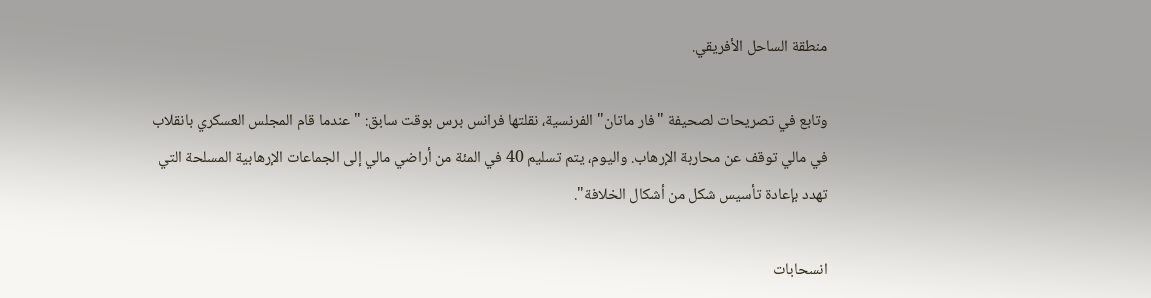منطقة الساحل الأفريقي.

وتابع في تصريحات لصحيفة "فار ماتان" الفرنسية، نقلتها فرانس برس بوقت سابق: "عندما قام المجلس العسكري بانقلاب في مالي توقف عن محاربة الإرهاب. واليوم، يتم تسليم 40 في المئة من أراضي مالي إلى الجماعات الإرهابية المسلحة التي تهدد بإعادة تأسيس شكل من أشكال الخلافة".

انسحابات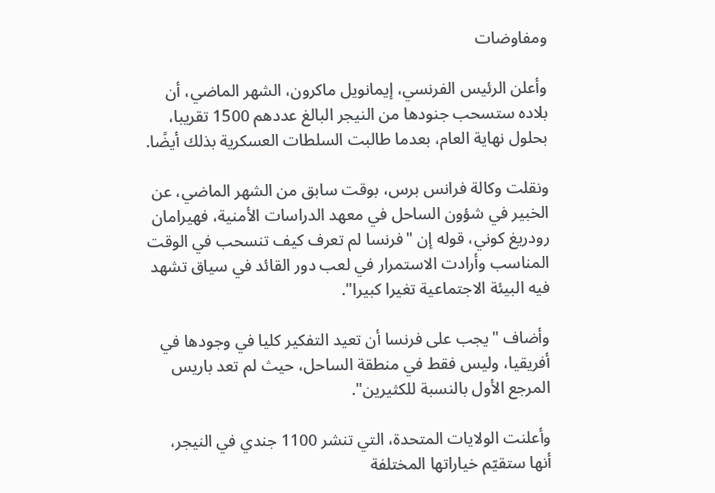ومفاوضات

وأعلن الرئيس الفرنسي، إيمانويل ماكرون، الشهر الماضي، أن بلاده ستسحب جنودها من النيجر البالغ عددهم 1500 تقريبا، بحلول نهاية العام، بعدما طالبت السلطات العسكرية بذلك أيضًا.

ونقلت وكالة فرانس برس، بوقت سابق من الشهر الماضي، عن الخبير في شؤون الساحل في معهد الدراسات الأمنية، فهيرامان رودريغ كوني، قوله إن "فرنسا لم تعرف كيف تنسحب في الوقت المناسب وأرادت الاستمرار في لعب دور القائد في سياق تشهد فيه البيئة الاجتماعية تغيرا كبيرا".

وأضاف "يجب على فرنسا أن تعيد التفكير كليا في وجودها في أفريقيا، وليس فقط في منطقة الساحل، حيث لم تعد باريس المرجع الأول بالنسبة للكثيرين".

وأعلنت الولايات المتحدة، التي تنشر 1100 جندي في النيجر، أنها ستقيّم خياراتها المختلفة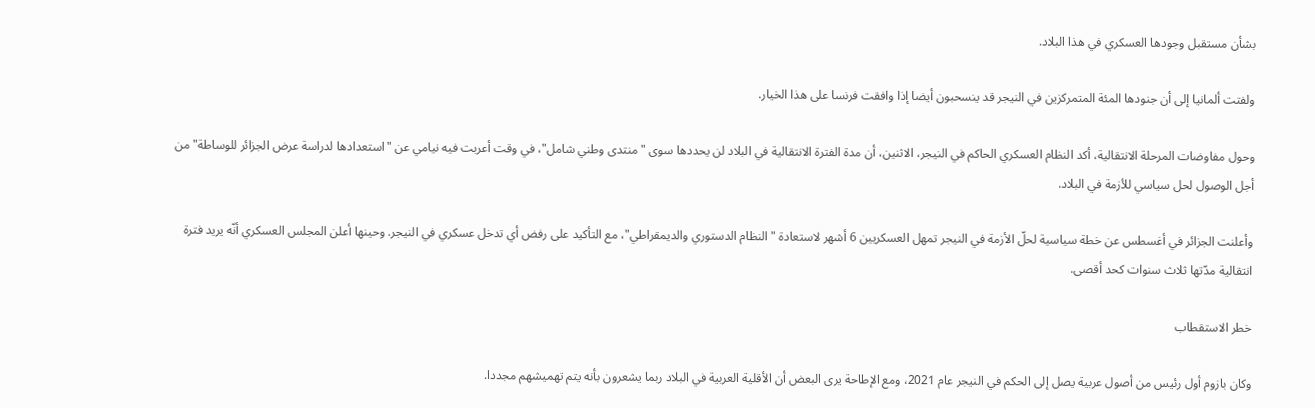بشأن مستقبل وجودها العسكري في هذا البلاد.

ولفتت ألمانيا إلى أن جنودها المئة المتمركزين في النيجر قد ينسحبون أيضا إذا وافقت فرنسا على هذا الخيار.

وحول مفاوضات المرحلة الانتقالية، أكد النظام العسكري الحاكم في النيجر، الاثنين، أن مدة الفترة الانتقالية في البلاد لن يحددها سوى "منتدى وطني شامل"، في وقت أعربت فيه نيامي عن "استعدادها لدراسة عرض الجزائر للوساطة" من أجل الوصول لحل سياسي للأزمة في البلاد.

وأعلنت الجزائر في أغسطس عن خطة سياسية لحلّ الأزمة في النيجر تمهل العسكريين 6 أشهر لاستعادة "النظام الدستوري والديمقراطي"، مع التأكيد على رفض أي تدخل عسكري في النيجر. وحينها أعلن المجلس العسكري أنّه يريد فترة انتقالية مدّتها ثلاث سنوات كحد أقصى.

خطر الاستقطاب

وكان بازوم أول رئيس من أصول عربية يصل إلى الحكم في النيجر عام 2021، ومع الإطاحة يرى البعض أن الأقلية العربية في البلاد ربما يشعرون بأنه يتم تهميشهم مجددا.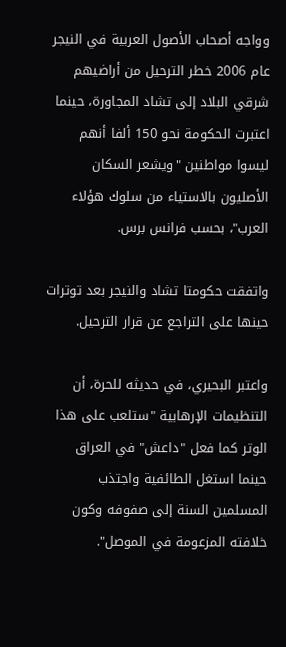وواجه أصحاب الأصول العربية في النيجر عام 2006 خطر الترحيل من أراضيهم شرقي البلاد إلى تشاد المجاورة، حينما اعتبرت الحكومة نحو 150 ألفا أنهم ليسوا مواطنين "ويشعر السكان الأصليون بالاستياء من سلوك هؤلاء العرب"، بحسب فرانس برس.

واتفقت حكومتا تشاد والنيجر بعد توترات حينها على التراجع عن قرار الترحيل.

واعتبر البحيري، في حديثه للحرة، أن التنظيمات الإرهابية "ستلعب على هذا الوتر كما فعل "داعش" في العراق حينما استغل الطائفية واجتذب المسلمين السنة إلى صفوفه وكون خلافته المزعومة في الموصل".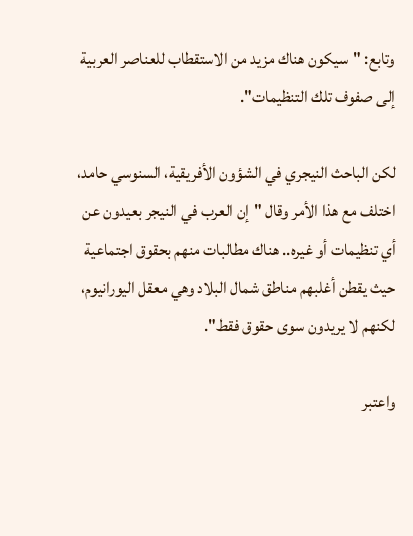وتابع: "سيكون هناك مزيد من الاستقطاب للعناصر العربية إلى صفوف تلك التنظيمات".

لكن الباحث النيجري في الشؤون الأفريقية، السنوسي حامد، اختلف مع هذا الأمر وقال "إن العرب في النيجر بعيدون عن أي تنظيمات أو غيره.. هناك مطالبات منهم بحقوق اجتماعية حيث يقطن أغلبهم مناطق شمال البلاد وهي معقل اليورانيوم، لكنهم لا يريدون سوى حقوق فقط".

واعتبر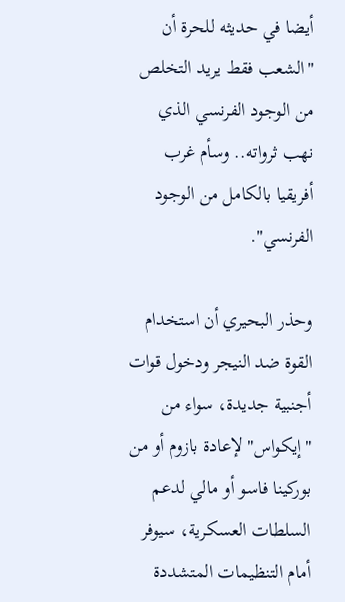أيضا في حديثه للحرة أن "الشعب فقط يريد التخلص من الوجود الفرنسي الذي نهب ثرواته.. وسأم غرب أفريقيا بالكامل من الوجود الفرنسي".

وحذر البحيري أن استخدام القوة ضد النيجر ودخول قوات أجنبية جديدة، سواء من "إيكواس" لإعادة بازوم أو من بوركينا فاسو أو مالي لدعم السلطات العسكرية، سيوفر أمام التنظيمات المتشددة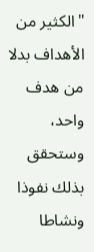"الكثير من الأهداف بدلا من هدف واحد، وستحقق بذلك نفوذا ونشاطا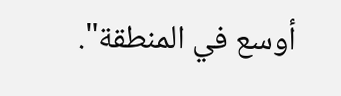أوسع في المنطقة".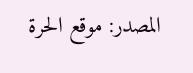المصدر: موقع الحرة